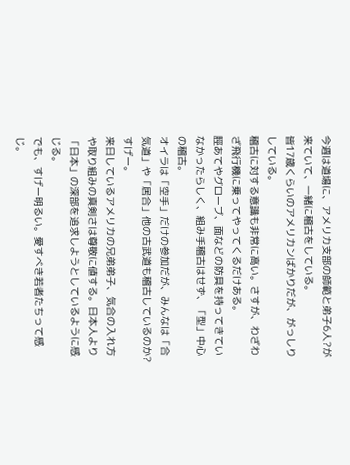今週は道場に、アメリカ支部の師範と弟子6人?が来ていて、一緒に稽古をしている。
皆17歳くらいのアメリカンばかりだが、がっしりしている。
稽古に対する意識も非常に高い。さすが、わざわざ飛行機に乗ってやってくるだけある。
脛あてやグローブ、面などの防具を持ってきていなかったらしく、組み手稽古はせず、「型」中心の稽古。
オイラは「空手」だけの参加だが、みんなは「合気道」や「居合」他の古武道も稽古しているのか?すげー。
来日しているアメリカの兄弟弟子、気合の入れ方や取り組みの真剣さは尊敬に値する。日本人より「日本」の深部を追求しようとしているように感じる。
でも、すげー明るい。愛すべき若者たちって感じ。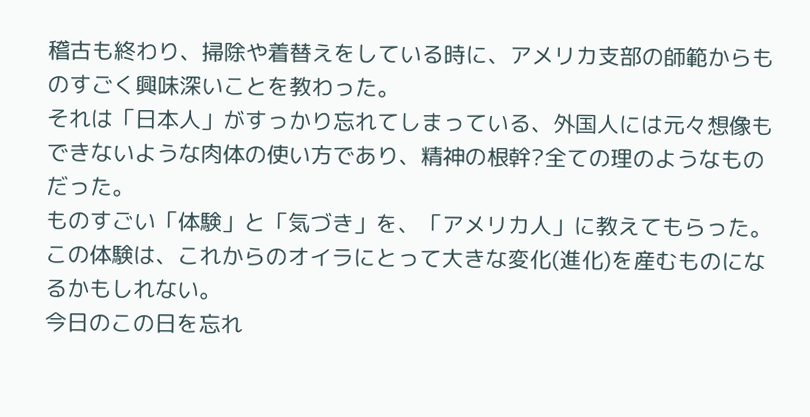稽古も終わり、掃除や着替えをしている時に、アメリカ支部の師範からものすごく興味深いことを教わった。
それは「日本人」がすっかり忘れてしまっている、外国人には元々想像もできないような肉体の使い方であり、精神の根幹?全ての理のようなものだった。
ものすごい「体験」と「気づき」を、「アメリカ人」に教えてもらった。
この体験は、これからのオイラにとって大きな変化(進化)を産むものになるかもしれない。
今日のこの日を忘れ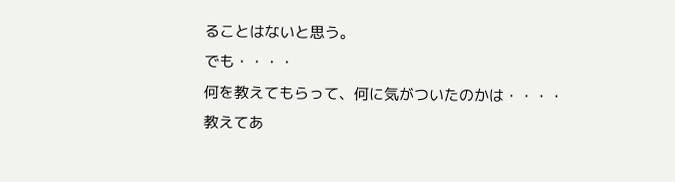ることはないと思う。
でも・・・・
何を教えてもらって、何に気がついたのかは・・・・
教えてあ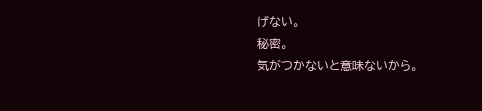げない。
秘密。
気がつかないと意味ないから。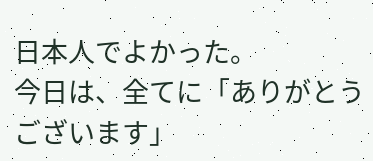日本人でよかった。
今日は、全てに「ありがとうございます」